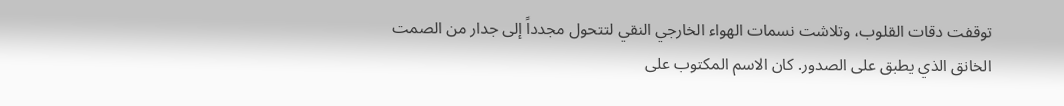توقفت دقات القلوب، وتلاشت نسمات الهواء الخارجي النقي لتتحول مجدداً إلى جدار من الصمت الخانق الذي يطبق على الصدور. كان الاسم المكتوب على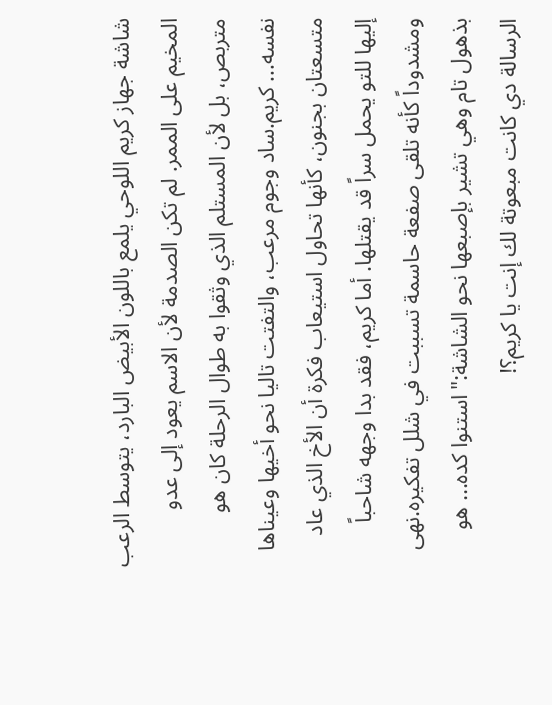شاشة جهاز كريم اللوحي يلمع باللون الأبيض البارد، يتوسط الرعب المخيم على الممر. لم تكن الصدمة لأن الاسم يعود إلى عدو متربص، بل لأن المستلم الذي وثقوا به طوال الرحلة كان هو نفسه... كريم.ساد وجوم مرعب، والتفتت تاليا نحو أخيها وعيناها متسعتان بجنون، كأنها تحاول استيعاب فكرة أن الأخ الذي عاد إليها للتو يحمل سراً قد يقتلها. أما كريم، فقد بدا وجهه شاحباً ومشدوداً كأنه تلقى صفعة حاسمة تسببت في شلل تفكيره.نهى بذهول تام وهي تشير بإصبعها نحو الشاشة:"استنوا كده... هو الرسالة دي كانت مبعوتة لك إنت يا كريم؟!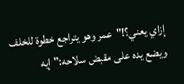إزاي يعني؟!"عمر وهو يتراجع خطوة للخلف ويضع يده على مقبض سلاحه:"إيه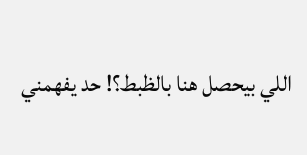اللي بيحصل هنا بالظبط؟! حد يفهمني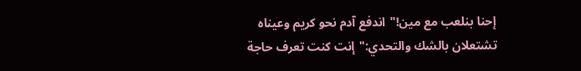إحنا بنلعب مع مين!"اندفع آدم نحو كريم وعيناه تشتعلان بالشك والتحدي:"إنت كنت تعرف حاجة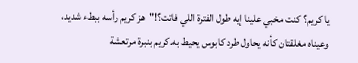يا كريم؟ كنت مخبي علينا إيه طول الفترة اللي فاتت؟!"هز كريم رأسه ببطء شديد، وعيناه مغلقتان كأنه يحاول طرد كابوس يحيط به.كريم بنبرة مرتعشة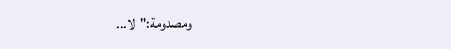ومصدومة:"لا...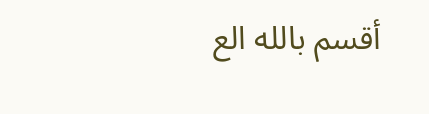أقسم بالله الع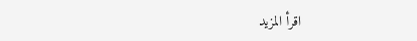اقرأ المزيد